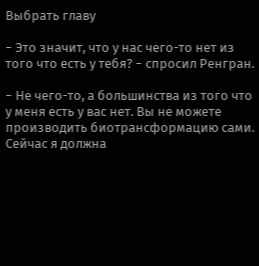Выбрать главу

− Это значит, что у нас чего-то нет из того что есть у тебя? − спросил Ренгран.

− Не чего-то, а большинства из того что у меня есть у вас нет. Вы не можете производить биотрансформацию сами. Сейчас я должна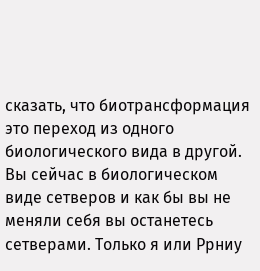сказать, что биотрансформация это переход из одного биологического вида в другой. Вы сейчас в биологическом виде сетверов и как бы вы не меняли себя вы останетесь сетверами. Только я или Ррниу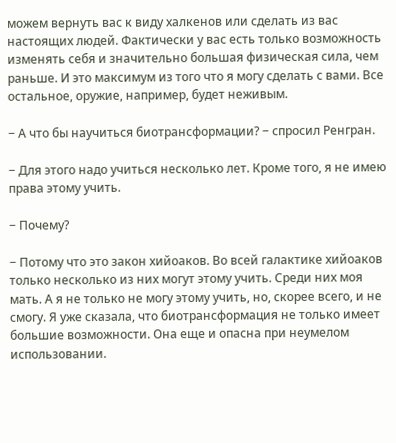можем вернуть вас к виду халкенов или сделать из вас настоящих людей. Фактически у вас есть только возможность изменять себя и значительно большая физическая сила, чем раньше. И это максимум из того что я могу сделать с вами. Все остальное, оружие, например, будет неживым.

− А что бы научиться биотрансформации? − спросил Ренгран.

− Для этого надо учиться несколько лет. Кроме того, я не имею права этому учить.

− Почему?

− Потому что это закон хийоаков. Во всей галактике хийоаков только несколько из них могут этому учить. Среди них моя мать. А я не только не могу этому учить, но, скорее всего, и не смогу. Я уже сказала, что биотрансформация не только имеет большие возможности. Она еще и опасна при неумелом использовании.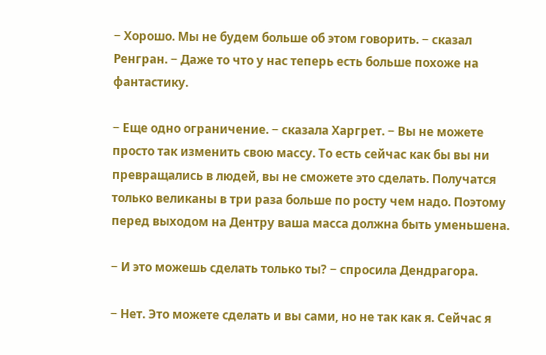− Хорошо. Мы не будем больше об этом говорить. − сказал Ренгран. − Даже то что у нас теперь есть больше похоже на фантастику.

− Еще одно ограничение. − сказала Харгрет. − Вы не можете просто так изменить свою массу. То есть сейчас как бы вы ни превращались в людей, вы не сможете это сделать. Получатся только великаны в три раза больше по росту чем надо. Поэтому перед выходом на Дентру ваша масса должна быть уменьшена.

− И это можешь сделать только ты? − спросила Дендрагора.

− Нет. Это можете сделать и вы сами, но не так как я. Сейчас я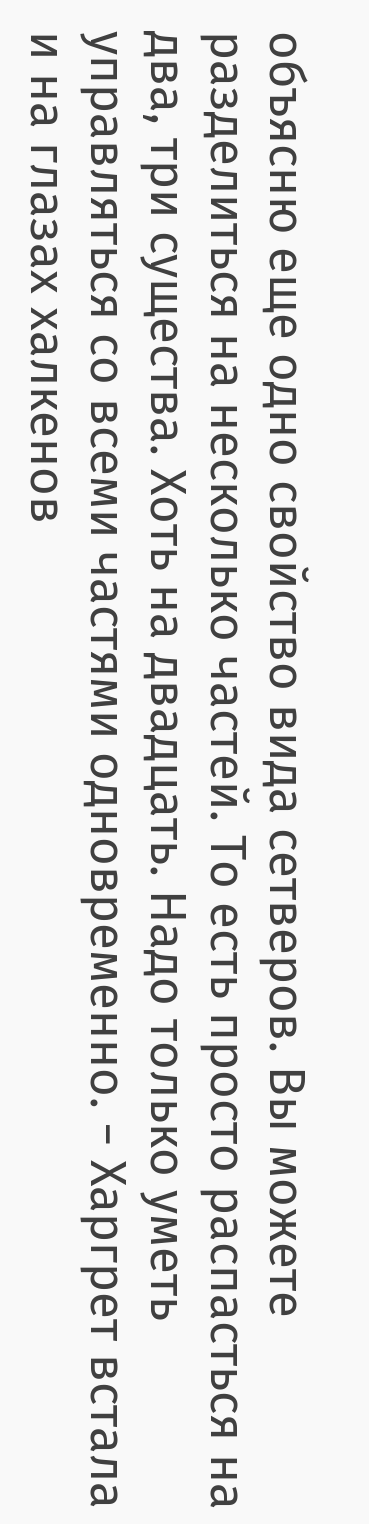объясню еще одно свойство вида сетверов. Вы можете разделиться на несколько частей. То есть просто распасться на два, три существа. Хоть на двадцать. Надо только уметь управляться со всеми частями одновременно. − Харгрет встала и на глазах халкенов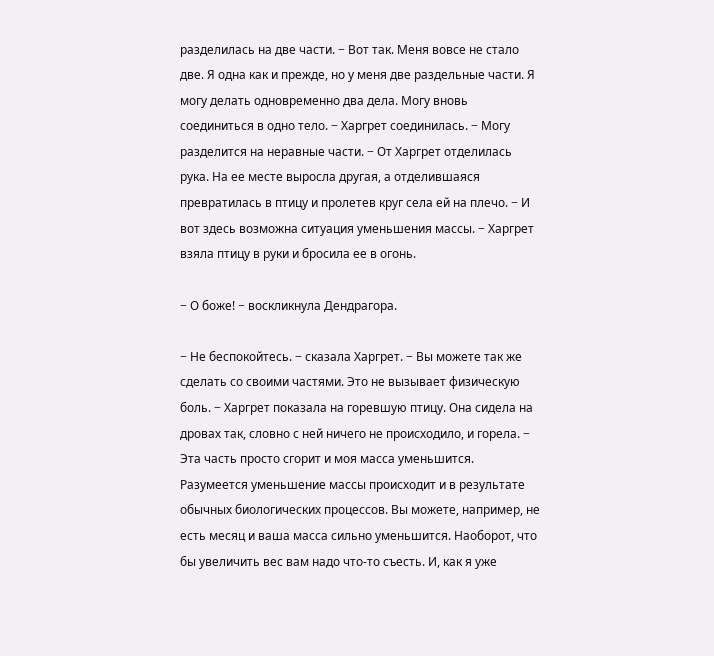разделилась на две части. − Вот так. Меня вовсе не стало две. Я одна как и прежде, но у меня две раздельные части. Я могу делать одновременно два дела. Могу вновь соединиться в одно тело. − Харгрет соединилась. − Могу разделится на неравные части. − От Харгрет отделилась рука. На ее месте выросла другая, а отделившаяся превратилась в птицу и пролетев круг села ей на плечо. − И вот здесь возможна ситуация уменьшения массы. − Харгрет взяла птицу в руки и бросила ее в огонь.

− О боже! − воскликнула Дендрагора.

− Не беспокойтесь. − сказала Харгрет. − Вы можете так же сделать со своими частями. Это не вызывает физическую боль. − Харгрет показала на горевшую птицу. Она сидела на дровах так, словно с ней ничего не происходило, и горела. − Эта часть просто сгорит и моя масса уменьшится. Разумеется уменьшение массы происходит и в результате обычных биологических процессов. Вы можете, например, не есть месяц и ваша масса сильно уменьшится. Наоборот, что бы увеличить вес вам надо что-то съесть. И, как я уже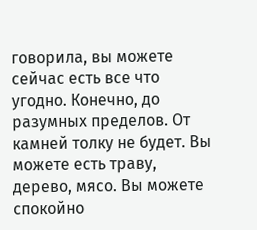говорила, вы можете сейчас есть все что угодно. Конечно, до разумных пределов. От камней толку не будет. Вы можете есть траву, дерево, мясо. Вы можете спокойно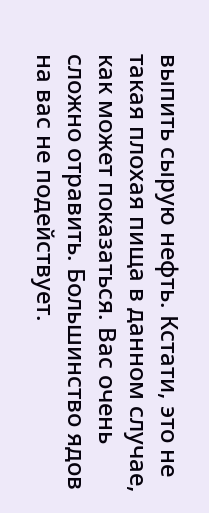выпить сырую нефть. Кстати, это не такая плохая пища в данном случае, как может показаться. Вас очень сложно отравить. Большинство ядов на вас не подействует.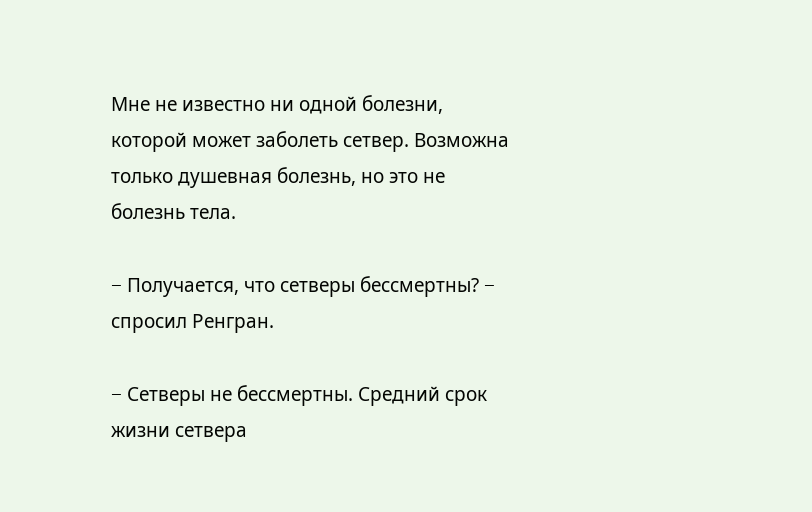Мне не известно ни одной болезни, которой может заболеть сетвер. Возможна только душевная болезнь, но это не болезнь тела.

− Получается, что сетверы бессмертны? − спросил Ренгран.

− Сетверы не бессмертны. Средний срок жизни сетвера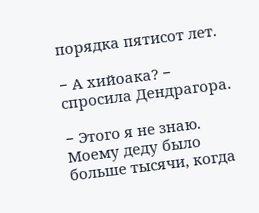порядка пятисот лет.

− А хийоака? − спросила Дендрагора.

− Этого я не знаю. Моему деду было больше тысячи, когда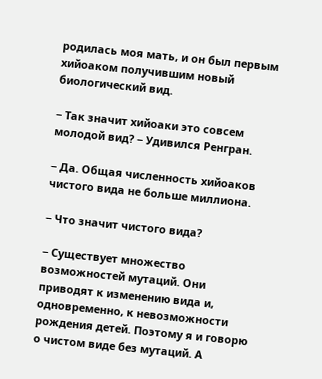родилась моя мать, и он был первым хийоаком получившим новый биологический вид.

− Так значит хийоаки это совсем молодой вид? − Удивился Ренгран.

− Да. Общая численность хийоаков чистого вида не больше миллиона.

− Что значит чистого вида?

− Существует множество возможностей мутаций. Они приводят к изменению вида и, одновременно, к невозможности рождения детей. Поэтому я и говорю о чистом виде без мутаций. А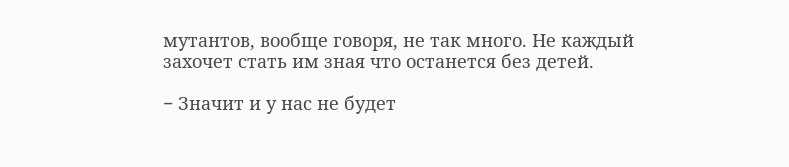мутантов, вообще говоря, не так много. Не каждый захочет стать им зная что останется без детей.

− Значит и у нас не будет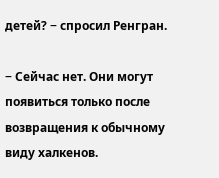детей? − спросил Ренгран.

− Сейчас нет. Они могут появиться только после возвращения к обычному виду халкенов.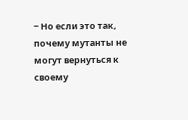− Но если это так, почему мутанты не могут вернуться к своему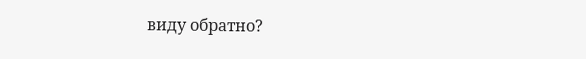виду обратно?